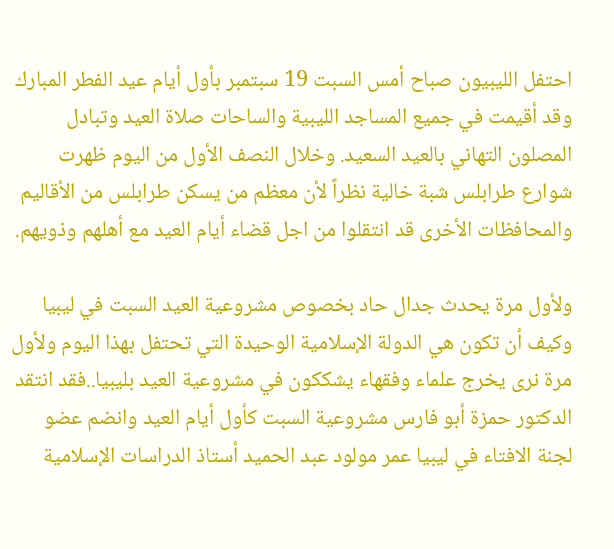احتفل الليبيون صباح أمس السبت 19 سبتمبر بأول أيام عيد الفطر المبارك وقد أقيمت في جميع المساجد الليبية والساحات صلاة العيد وتبادل المصلون التهاني بالعيد السعيد. وخلال النصف الأول من اليوم ظهرت شوارع طرابلس شبة خالية نظراً لأن معظم من يسكن طرابلس من الأقاليم والمحافظات الأخرى قد انتقلوا من اجل قضاء أيام العيد مع أهلهم وذويهم.

ولأول مرة يحدث جدال حاد بخصوص مشروعية العيد السبت في ليبيا وكيف أن تكون هي الدولة الإسلامية الوحيدة التي تحتفل بهذا اليوم ولأول مرة نرى يخرج علماء وفقهاء يشككون في مشروعية العيد بليبيا..فقد انتقد الدكتور حمزة أبو فارس مشروعية السبت كأول أيام العيد وانضم عضو لجنة الافتاء في ليبيا عمر مولود عبد الحميد أستاذ الدراسات الإسلامية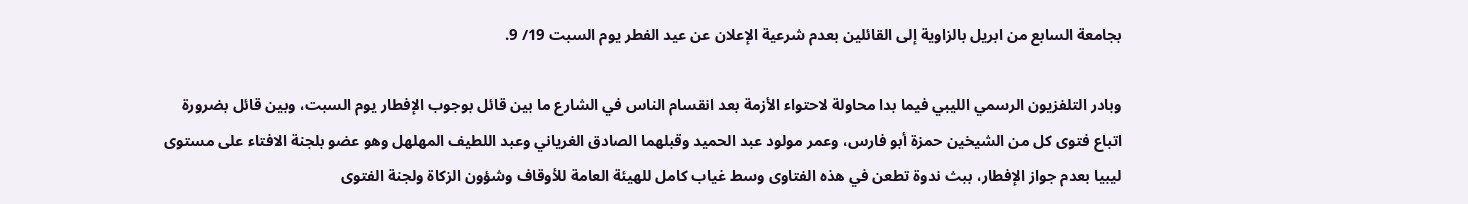بجامعة السابع من ابريل بالزاوية إلى القائلين بعدم شرعية الإعلان عن عيد الفطر يوم السبت 19/ 9.

وبادر التلفزيون الرسمي الليبي فيما بدا محاولة لاحتواء الأزمة بعد انقسام الناس في الشارع ما بين قائل بوجوب الإفطار يوم السبت، وبين قائل بضرورة اتباع فتوى كل من الشيخين حمزة أبو فارس، وعمر مولود عبد الحميد وقبلهما الصادق الغرياني وعبد اللطيف المهلهل وهو عضو بلجنة الافتاء على مستوى ليبيا بعدم جواز الإفطار، ببث ندوة تطعن في هذه الفتاوى وسط غياب كامل للهيئة العامة للأوقاف وشؤون الزكاة ولجنة الفتوى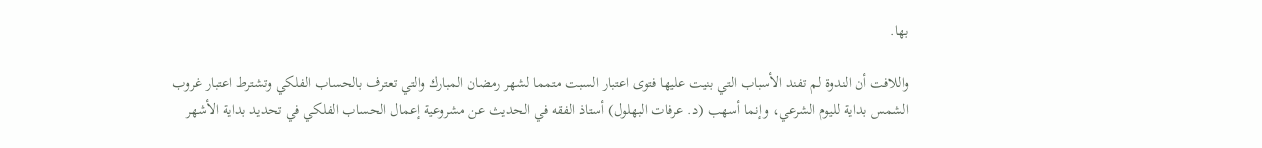بها.

واللافت أن الندوة لم تفند الأسباب التي بنيت عليها فتوى اعتبار السبت متمما لشهر رمضان المبارك والتي تعترف بالحساب الفلكي وتشترط اعتبار غروب الشمس بداية لليوم الشرعي، وإنما أسهب (د. عرفات البهلول) أستاذ الفقه في الحديث عن مشروعية إعمال الحساب الفلكي في تحديد بداية الأشهر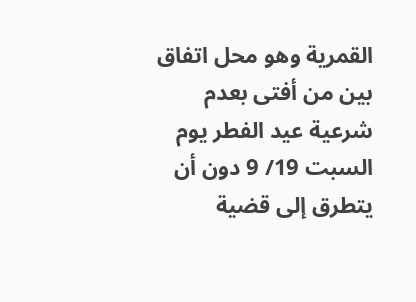القمرية وهو محل اتفاق بين من أفتى بعدم شرعية عيد الفطر يوم السبت 19/ 9 دون أن يتطرق إلى قضية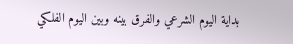بداية اليوم الشرعي والفرق بينه وبين اليوم الفلكي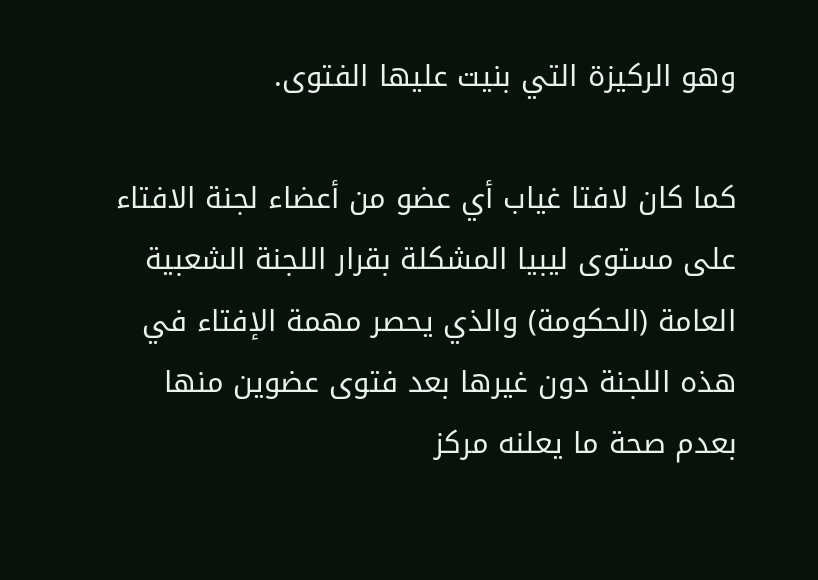وهو الركيزة التي بنيت عليها الفتوى.

كما كان لافتا غياب أي عضو من أعضاء لجنة الافتاء على مستوى ليبيا المشكلة بقرار اللجنة الشعبية العامة (الحكومة) والذي يحصر مهمة الإفتاء في هذه اللجنة دون غيرها بعد فتوى عضوين منها بعدم صحة ما يعلنه مركز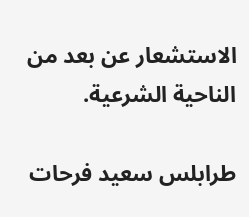الاستشعار عن بعد من الناحية الشرعية.

طرابلس سعيد فرحات